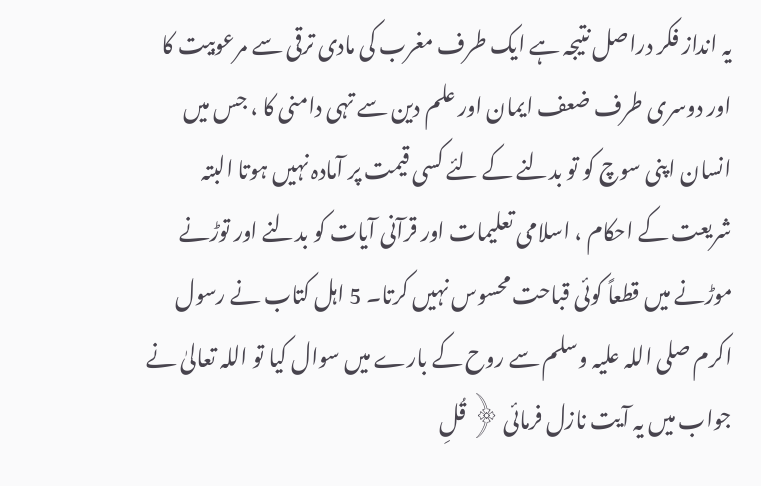یہ انداز فکر دراصل نتیجہ ہے ایک طرف مغرب کی مادی ترقی سے مرعوبیت کا اور دوسری طرف ضعف ایمان اور علم دین سے تہی دامنی کا ، جس میں انسان اپنی سوچ کو تو بدلنے کے لئے کسی قیمت پر آمادہ نہیں ہوتا البتہ شریعت کے احکام ، اسلامی تعلیمات اور قرآنی آیات کو بدلنے اور توڑنے موڑنے میں قطعاً کوئی قباحت محسوس نہیں کرتا۔ 5 اہل کتاب نے رسول اکرم صلی اللہ علیہ وسلم سے روح کے بارے میں سوال کیا تو اللہ تعالیٰ نے جواب میں یہ آیت نازل فرمائی ﴿ قُلِ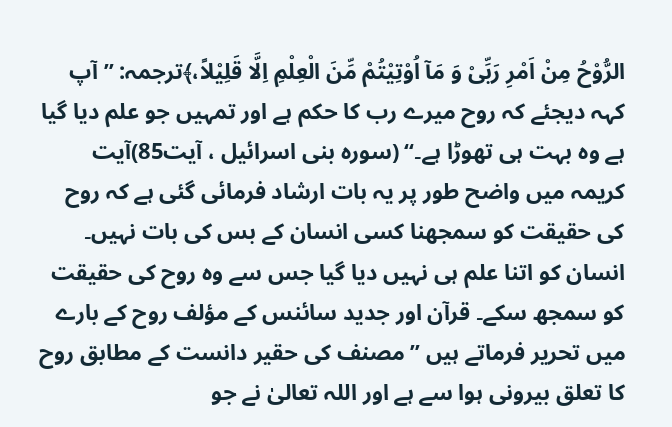الرُّوْحُ مِنْ اَمْرِ رَبِّیْ وَ مَآ اُوْتِیْتُمْ مِّنَ الْعِلْمِ اِلَّا قَلِیْلاً،﴾ترجمہ: ’’آپ کہہ دیجئے کہ روح میرے رب کا حکم ہے اور تمہیں جو علم دیا گیا ہے وہ بہت ہی تھوڑا ہے۔‘‘ (سورہ بنی اسرائیل ، آیت85)آیت کریمہ میں واضح طور پر یہ بات ارشاد فرمائی گئی ہے کہ روح کی حقیقت کو سمجھنا کسی انسان کے بس کی بات نہیں۔ انسان کو اتنا علم ہی نہیں دیا گیا جس سے وہ روح کی حقیقت کو سمجھ سکے۔ قرآن اور جدید سائنس کے مؤلف روح کے بارے میں تحریر فرماتے ہیں ’’مصنف کی حقیر دانست کے مطابق روح کا تعلق بیرونی ہوا سے ہے اور اللہ تعالیٰ نے جو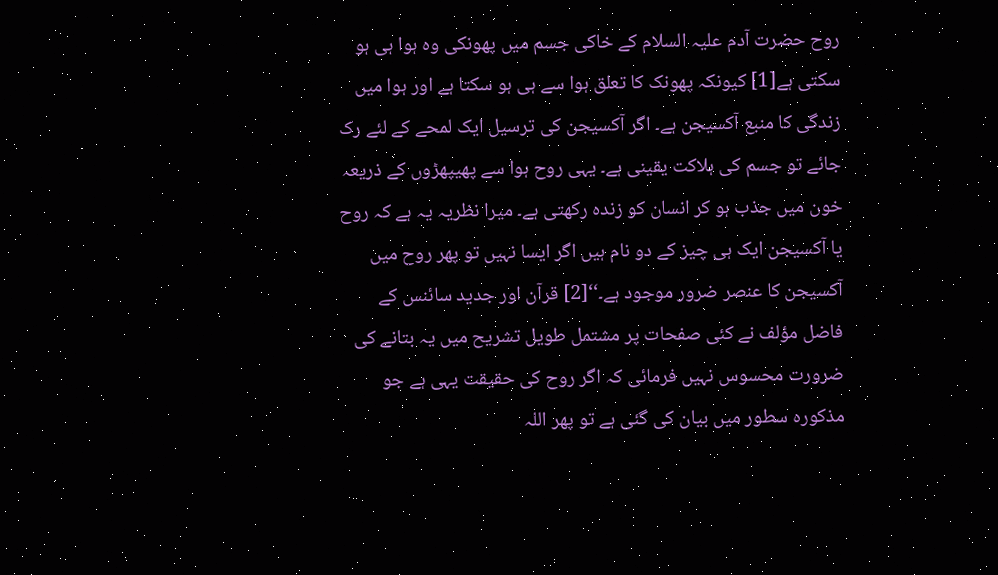روح حضرت آدم علیہ السلام کے خاکی جسم میں پھونکی وہ ہوا ہی ہو سکتی ہے[1] کیونکہ پھونک کا تعلق ہوا سے ہی ہو سکتا ہے اور ہوا میں زندگی کا منبع آکسیجن ہے۔ اگر آکسیجن کی ترسیل ایک لمحے کے لئے رک جائے تو جسم کی ہلاکت یقینی ہے۔ یہی روح ہوا سے پھیپھڑوں کے ذریعہ خون میں جذب ہو کر انسان کو زندہ رکھتی ہے۔ میرا نظریہ یہ ہے کہ روح یا آکسیجن ایک ہی چیز کے دو نام ہیں اگر ایسا نہیں تو پھر روح میں آکسیجن کا عنصر ضرور موجود ہے۔‘‘[2] قرآن اور جدید سائنس کے فاضل مؤلف نے کئی صفحات پر مشتمل طویل تشریح میں یہ بتانے کی ضرورت محسوس نہیں فرمائی کہ اگر روح کی حقیقت یہی ہے جو مذکورہ سطور میں بیان کی گئی ہے تو پھر اللہ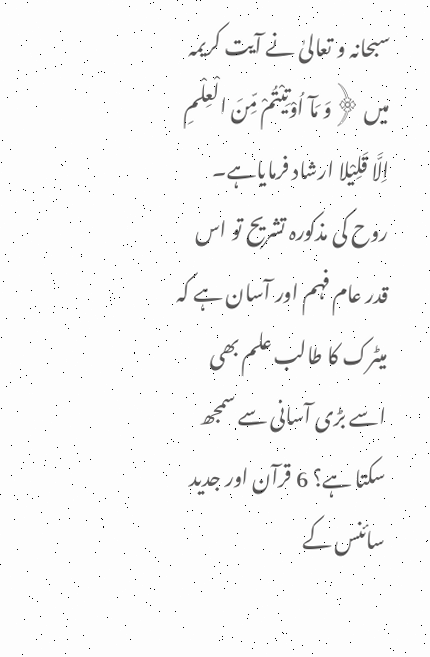سبحانہ و تعالیٰ نے آیت کریمہ میں ﴿وَ مَآ اُوْتِیْتُمْ مِّنَ الْعِلْمِ اِلَّا قَلِیْلا ارشاد فرمایاہے۔ روح کی مذکورہ تشریح تو اس قدر عام فہم اور آسان ہے کہ میٹرک کا طالب علم بھی اسے بڑی آسانی سے سمجھ سکتا ہے؟ 6 قرآن اور جدید سائنس کے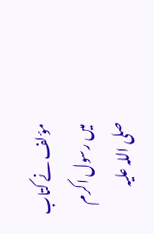مؤلف نے کتاب میں رسول اکرم صلی اللہ علیہ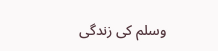وسلم کی زندگی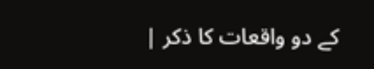کے دو واقعات کا ذکر |